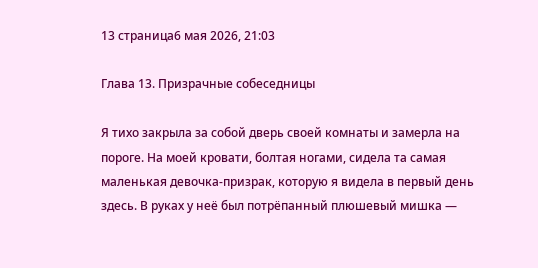13 страница6 мая 2026, 21:03

Глава 13. Призрачные собеседницы

Я тихо закрыла за собой дверь своей комнаты и замерла на пороге. На моей кровати, болтая ногами, сидела та самая маленькая девочка‑призрак, которую я видела в первый день здесь. В руках у неё был потрёпанный плюшевый мишка —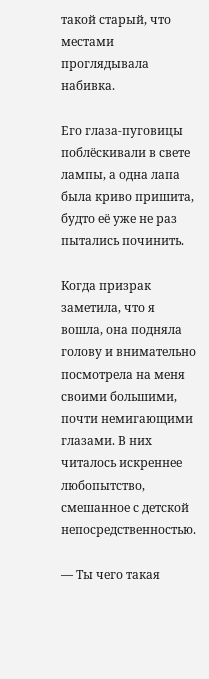такой старый, что местами проглядывала набивка.

Его глаза‑пуговицы поблёскивали в свете лампы, а одна лапа была криво пришита, будто её уже не раз пытались починить.

Когда призрак заметила, что я вошла, она подняла голову и внимательно посмотрела на меня своими большими, почти немигающими глазами. В них читалось искреннее любопытство, смешанное с детской непосредственностью.

— Ты чего такая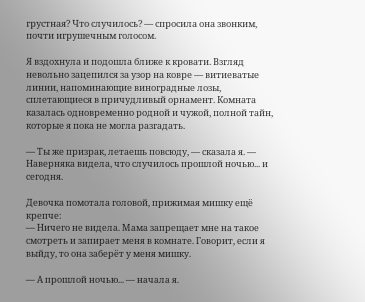грустная? Что случилось? — спросила она звонким, почти игрушечным голосом.

Я вздохнула и подошла ближе к кровати. Взгляд невольно зацепился за узор на ковре — витиеватые линии, напоминающие виноградные лозы, сплетающиеся в причудливый орнамент. Комната казалась одновременно родной и чужой, полной тайн, которые я пока не могла разгадать.

— Ты же призрак, летаешь повсюду, — сказала я. — Наверняка видела, что случилось прошлой ночью... и сегодня.

Девочка помотала головой, прижимая мишку ещё крепче:
— Ничего не видела. Мама запрещает мне на такое смотреть и запирает меня в комнате. Говорит, если я выйду, то она заберёт у меня мишку.

— А прошлой ночью... — начала я.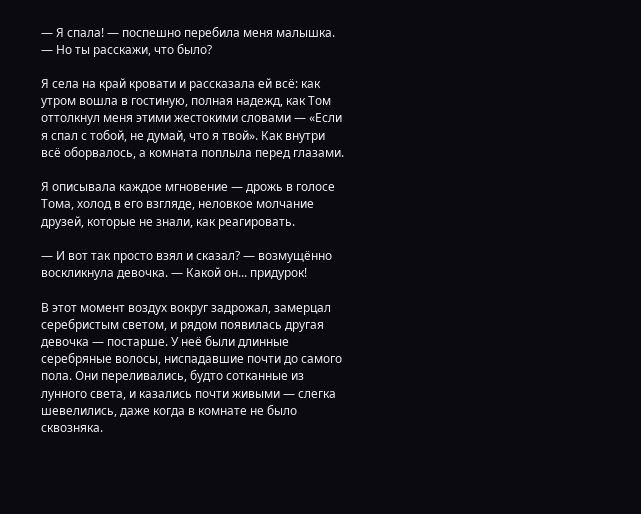— Я спала! — поспешно перебила меня малышка. — Но ты расскажи, что было?

Я села на край кровати и рассказала ей всё: как утром вошла в гостиную, полная надежд, как Том оттолкнул меня этими жестокими словами — «Если я спал с тобой, не думай, что я твой». Как внутри всё оборвалось, а комната поплыла перед глазами.

Я описывала каждое мгновение — дрожь в голосе Тома, холод в его взгляде, неловкое молчание друзей, которые не знали, как реагировать.

— И вот так просто взял и сказал? — возмущённо воскликнула девочка. — Какой он... придурок!

В этот момент воздух вокруг задрожал, замерцал серебристым светом, и рядом появилась другая девочка — постарше. У неё были длинные серебряные волосы, ниспадавшие почти до самого пола. Они переливались, будто сотканные из лунного света, и казались почти живыми — слегка шевелились, даже когда в комнате не было сквозняка.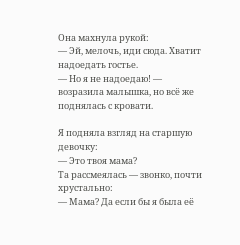Она махнула рукой:
— Эй, мелочь, иди сюда. Хватит надоедать гостье.
— Но я не надоедаю! — возразила малышка, но всё же поднялась с кровати.

Я подняла взгляд на старшую девочку:
— Это твоя мама?
Та рассмеялась — звонко, почти хрустально:
— Мама? Да если бы я была её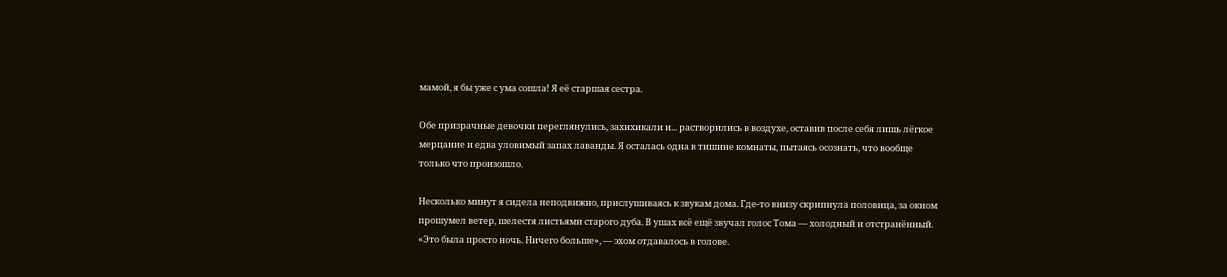мамой, я бы уже с ума сошла! Я её старшая сестра.

Обе призрачные девочки переглянулись, захихикали и... растворились в воздухе, оставив после себя лишь лёгкое мерцание и едва уловимый запах лаванды. Я осталась одна в тишине комнаты, пытаясь осознать, что вообще только что произошло.

Несколько минут я сидела неподвижно, прислушиваясь к звукам дома. Где‑то внизу скрипнула половица, за окном прошумел ветер, шелестя листьями старого дуба. В ушах всё ещё звучал голос Тома — холодный и отстранённый. «Это была просто ночь. Ничего больше», — эхом отдавалось в голове.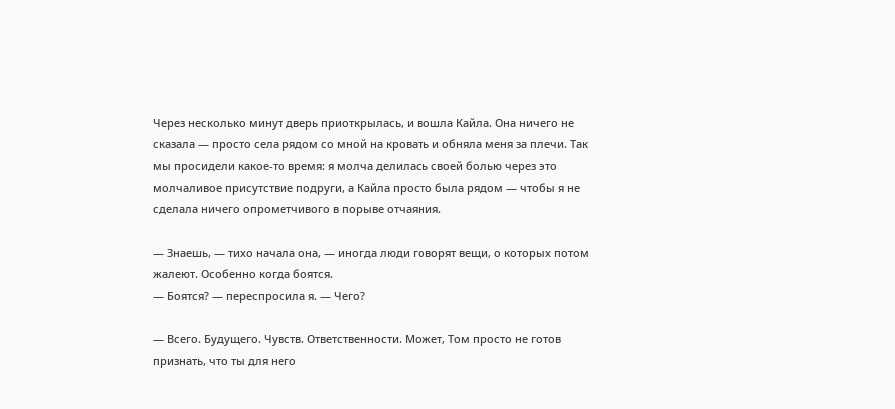Через несколько минут дверь приоткрылась, и вошла Кайла. Она ничего не сказала — просто села рядом со мной на кровать и обняла меня за плечи. Так мы просидели какое‑то время: я молча делилась своей болью через это молчаливое присутствие подруги, а Кайла просто была рядом — чтобы я не сделала ничего опрометчивого в порыве отчаяния.

— Знаешь, — тихо начала она, — иногда люди говорят вещи, о которых потом жалеют. Особенно когда боятся.
— Боятся? — переспросила я. — Чего?

— Всего. Будущего. Чувств. Ответственности. Может, Том просто не готов признать, что ты для него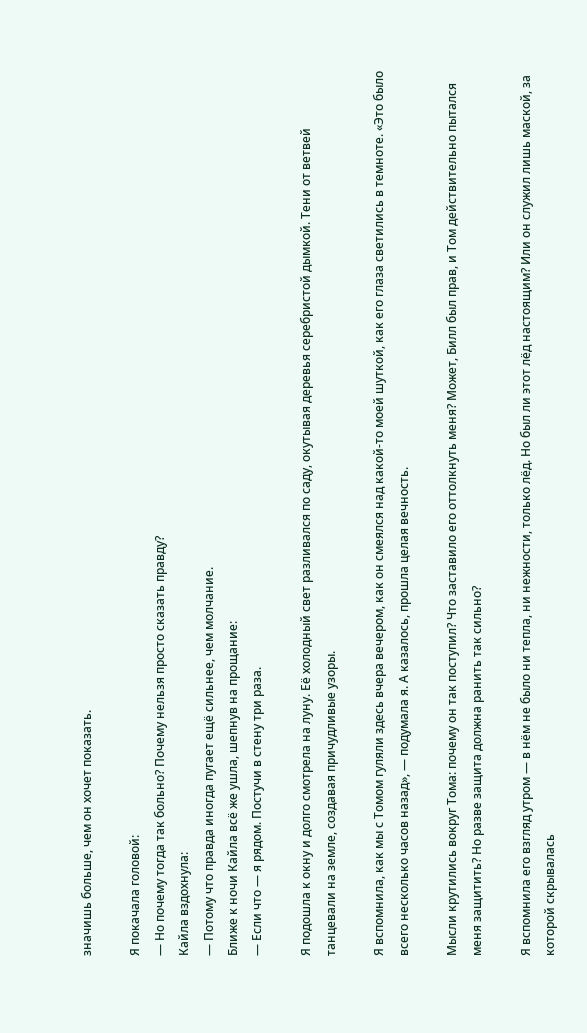значишь больше, чем он хочет показать.

Я покачала головой:
— Но почему тогда так больно? Почему нельзя просто сказать правду?
Кайла вздохнула:
— Потому что правда иногда пугает ещё сильнее, чем молчание.
Ближе к ночи Кайла всё же ушла, шепнув на прощание:
— Если что — я рядом. Постучи в стену три раза.

Я подошла к окну и долго смотрела на луну. Её холодный свет разливался по саду, окутывая деревья серебристой дымкой. Тени от ветвей танцевали на земле, создавая причудливые узоры.

Я вспомнила, как мы с Томом гуляли здесь вчера вечером, как он смеялся над какой‑то моей шуткой, как его глаза светились в темноте. «Это было всего несколько часов назад», — подумала я. А казалось, прошла целая вечность.

Мысли крутились вокруг Тома: почему он так поступил? Что заставило его оттолкнуть меня? Может, Билл был прав, и Том действительно пытался меня защитить? Но разве защита должна ранить так сильно?

Я вспомнила его взгляд утром — в нём не было ни тепла, ни нежности, только лёд. Но был ли этот лёд настоящим? Или он служил лишь маской, за которой скрывалась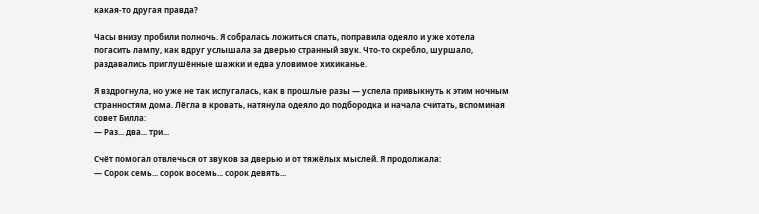какая‑то другая правда?

Часы внизу пробили полночь. Я собралась ложиться спать, поправила одеяло и уже хотела погасить лампу, как вдруг услышала за дверью странный звук. Что‑то скребло, шуршало, раздавались приглушённые шажки и едва уловимое хихиканье.

Я вздрогнула, но уже не так испугалась, как в прошлые разы — успела привыкнуть к этим ночным странностям дома. Лёгла в кровать, натянула одеяло до подбородка и начала считать, вспоминая совет Билла:
— Раз... два... три...

Счёт помогал отвлечься от звуков за дверью и от тяжёлых мыслей. Я продолжала:
— Сорок семь... сорок восемь... сорок девять...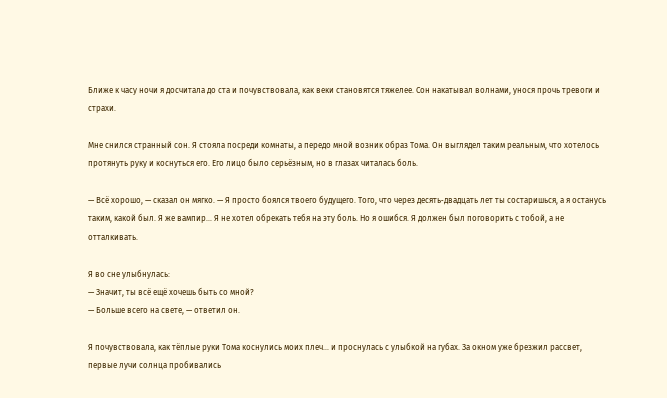Ближе к часу ночи я досчитала до ста и почувствовала, как веки становятся тяжелее. Сон накатывал волнами, унося прочь тревоги и страхи.

Мне снился странный сон. Я стояла посреди комнаты, а передо мной возник образ Тома. Он выглядел таким реальным, что хотелось протянуть руку и коснуться его. Его лицо было серьёзным, но в глазах читалась боль.

— Всё хорошо, — сказал он мягко. — Я просто боялся твоего будущего. Того, что через десять‑двадцать лет ты состаришься, а я останусь таким, какой был. Я же вампир... Я не хотел обрекать тебя на эту боль. Но я ошибся. Я должен был поговорить с тобой, а не отталкивать.

Я во сне улыбнулась:
— Значит, ты всё ещё хочешь быть со мной?
— Больше всего на свете, — ответил он.

Я почувствовала, как тёплые руки Тома коснулись моих плеч... и проснулась с улыбкой на губах. За окном уже брезжил рассвет, первые лучи солнца пробивались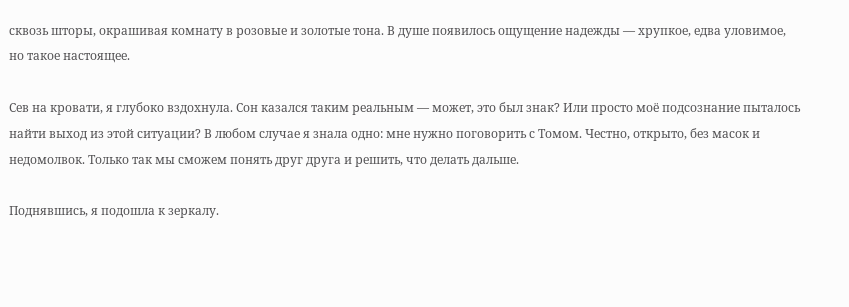сквозь шторы, окрашивая комнату в розовые и золотые тона. В душе появилось ощущение надежды — хрупкое, едва уловимое, но такое настоящее.

Сев на кровати, я глубоко вздохнула. Сон казался таким реальным — может, это был знак? Или просто моё подсознание пыталось найти выход из этой ситуации? В любом случае я знала одно: мне нужно поговорить с Томом. Честно, открыто, без масок и недомолвок. Только так мы сможем понять друг друга и решить, что делать дальше.

Поднявшись, я подошла к зеркалу.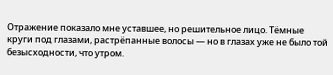Отражение показало мне уставшее, но решительное лицо. Тёмные круги под глазами, растрёпанные волосы — но в глазах уже не было той безысходности, что утром.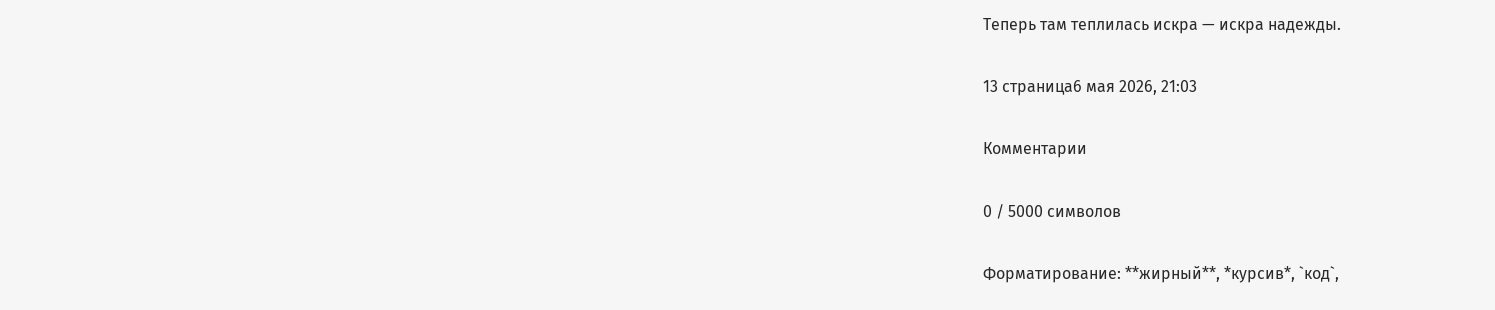Теперь там теплилась искра — искра надежды.

13 страница6 мая 2026, 21:03

Комментарии

0 / 5000 символов

Форматирование: **жирный**, *курсив*, `код`,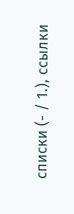списки (- / 1.), ссылки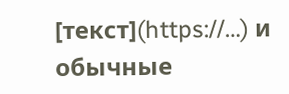[текст](https://…) и обычные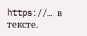https://… в тексте.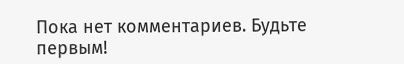Пока нет комментариев. Будьте первым!